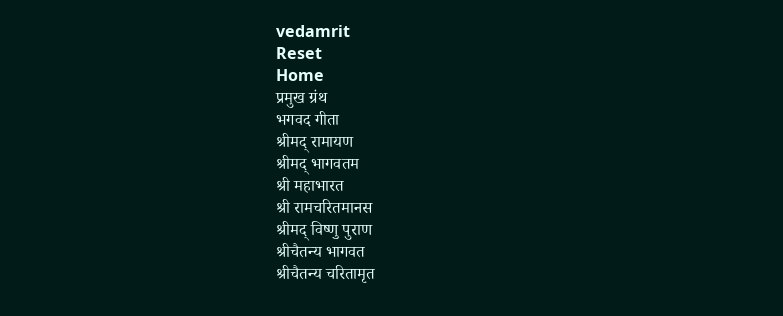vedamrit
Reset
Home
प्रमुख ग्रंथ
भगवद गीता
श्रीमद् रामायण
श्रीमद् भागवतम
श्री महाभारत
श्री रामचरितमानस
श्रीमद् विष्णु पुराण
श्रीचैतन्य भागवत
श्रीचैतन्य चरितामृत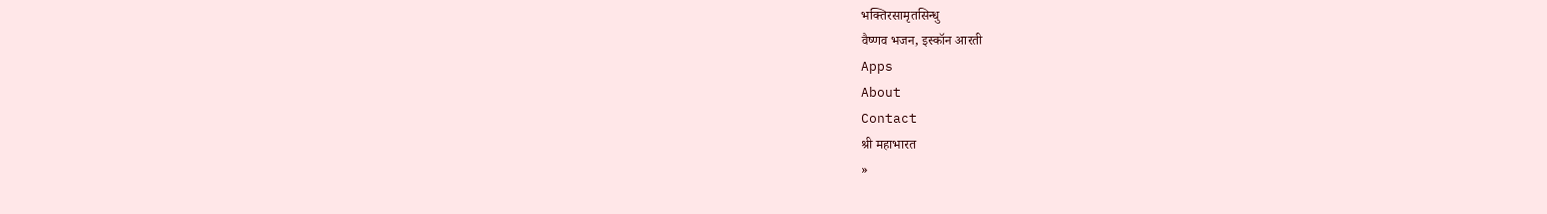भक्तिरसामृतसिन्धु
वैष्णव भजन, इस्कॉन आरती
Apps
About
Contact
श्री महाभारत
»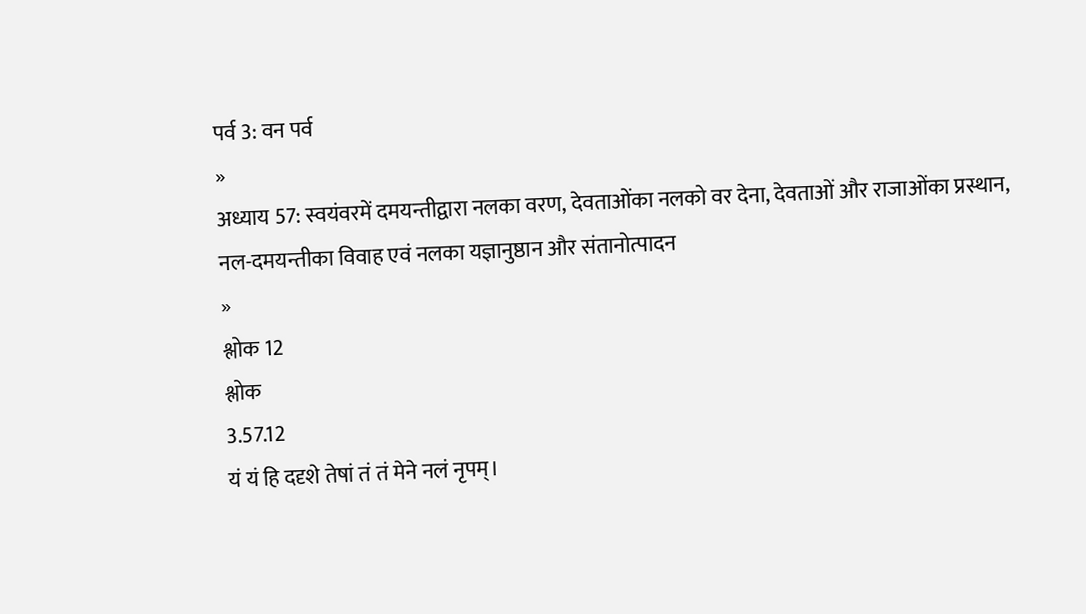पर्व 3: वन पर्व
»
अध्याय 57: स्वयंवरमें दमयन्तीद्वारा नलका वरण, देवताओंका नलको वर देना, देवताओं और राजाओंका प्रस्थान, नल-दमयन्तीका विवाह एवं नलका यज्ञानुष्ठान और संतानोत्पादन
»
श्लोक 12
श्लोक
3.57.12
यं यं हि ददृशे तेषां तं तं मेने नलं नृपम्।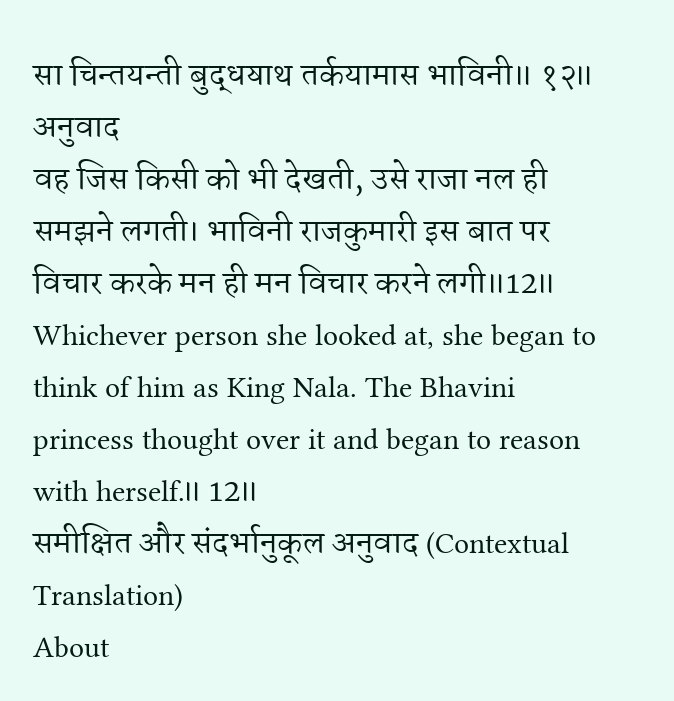सा चिन्तयन्ती बुद्धॺाथ तर्कयामास भाविनी॥ १२॥
अनुवाद
वह जिस किसी को भी देखती, उसे राजा नल ही समझने लगती। भाविनी राजकुमारी इस बात पर विचार करके मन ही मन विचार करने लगी॥12॥
Whichever person she looked at, she began to think of him as King Nala. The Bhavini princess thought over it and began to reason with herself.॥ 12॥
समीक्षित और संदर्भानुकूल अनुवाद (Contextual Translation)
About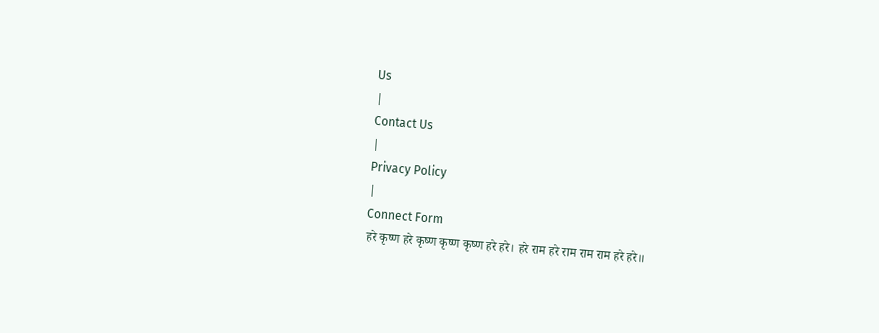Us
|
Contact Us
|
Privacy Policy
|
Connect Form
हरे कृष्ण हरे कृष्ण कृष्ण कृष्ण हरे हरे। हरे राम हरे राम राम राम हरे हरे॥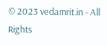© 2023 vedamrit.in - All Rights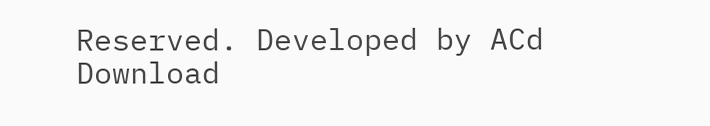Reserved. Developed by ACd
Download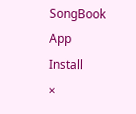SongBook App
Install
×